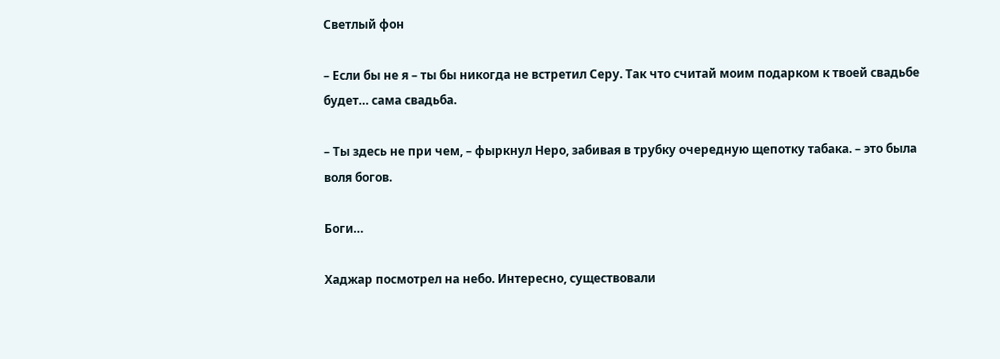Светлый фон

– Если бы не я – ты бы никогда не встретил Серу. Так что считай моим подарком к твоей свадьбе будет… сама свадьба.

– Ты здесь не при чем, – фыркнул Неро, забивая в трубку очередную щепотку табака. – это была воля богов.

Боги…

Хаджар посмотрел на небо. Интересно, существовали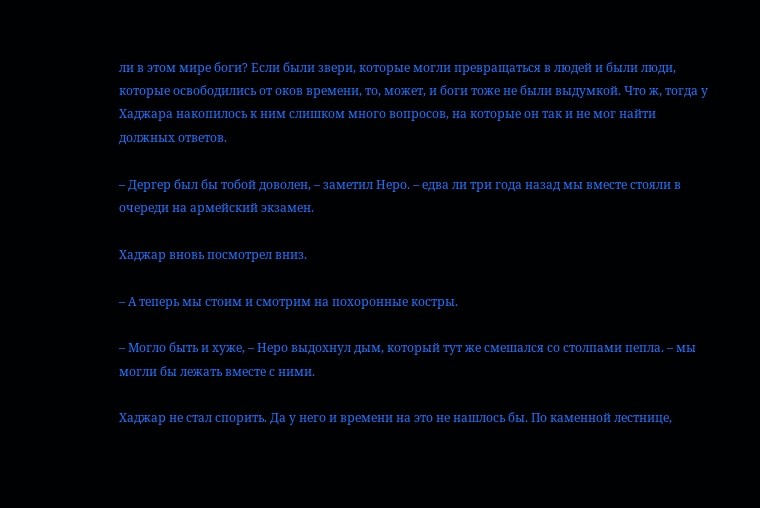ли в этом мире боги? Если были звери, которые могли превращаться в людей и были люди, которые освободились от оков времени, то, может, и боги тоже не были выдумкой. Что ж, тогда у Хаджара накопилось к ним слишком много вопросов, на которые он так и не мог найти должных ответов.

– Дергер был бы тобой доволен, – заметил Неро. – едва ли три года назад мы вместе стояли в очереди на армейский экзамен.

Хаджар вновь посмотрел вниз.

– А теперь мы стоим и смотрим на похоронные костры.

– Могло быть и хуже, – Неро выдохнул дым, который тут же смешался со столпами пепла. – мы могли бы лежать вместе с ними.

Хаджар не стал спорить. Да у него и времени на это не нашлось бы. По каменной лестнице,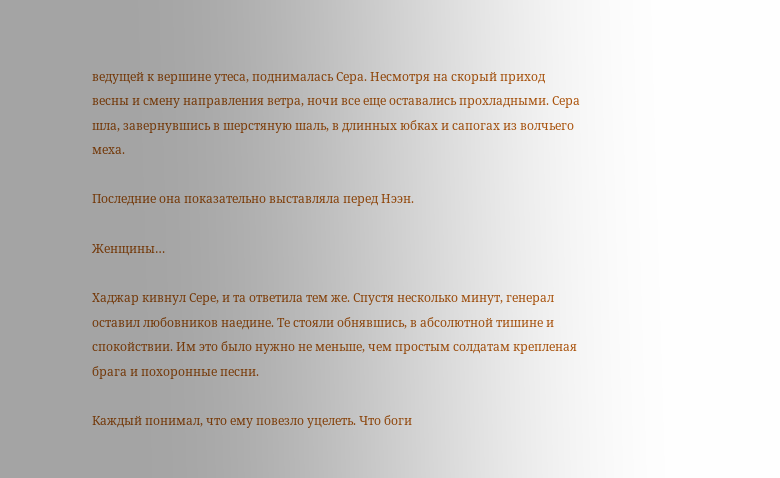ведущей к вершине утеса, поднималась Сера. Несмотря на скорый приход весны и смену направления ветра, ночи все еще оставались прохладными. Сера шла, завернувшись в шерстяную шаль, в длинных юбках и сапогах из волчьего меха.

Последние она показательно выставляла перед Нээн.

Женщины…

Хаджар кивнул Сере, и та ответила тем же. Спустя несколько минут, генерал оставил любовников наедине. Те стояли обнявшись, в абсолютной тишине и спокойствии. Им это было нужно не меньше, чем простым солдатам крепленая брага и похоронные песни.

Каждый понимал, что ему повезло уцелеть. Что боги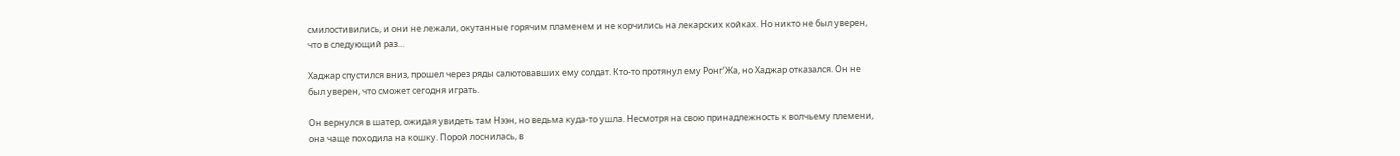смилостивились, и они не лежали, окутанные горячим пламенем и не корчились на лекарских койках. Но никто не был уверен, что в следующий раз…

Хаджар спустился вниз, прошел через ряды салютовавших ему солдат. Кто-то протянул ему Ронг’Жа, но Хаджар отказался. Он не был уверен, что сможет сегодня играть.

Он вернулся в шатер, ожидая увидеть там Нээн, но ведьма куда-то ушла. Несмотря на свою принадлежность к волчьему племени, она чаще походила на кошку. Порой лоснилась, в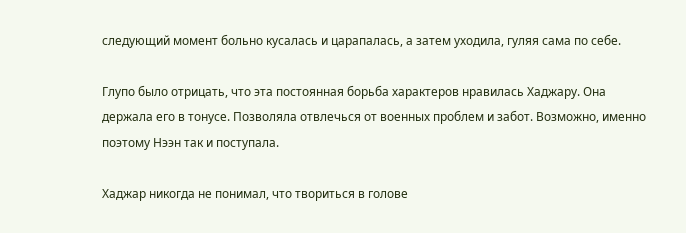следующий момент больно кусалась и царапалась, а затем уходила, гуляя сама по себе.

Глупо было отрицать, что эта постоянная борьба характеров нравилась Хаджару. Она держала его в тонусе. Позволяла отвлечься от военных проблем и забот. Возможно, именно поэтому Нээн так и поступала.

Хаджар никогда не понимал, что твориться в голове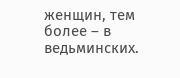женщин, тем более – в ведьминских.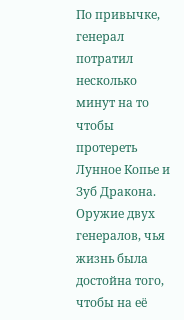По привычке, генерал потратил несколько минут на то чтобы протереть Лунное Копье и Зуб Дракона. Оружие двух генералов, чья жизнь была достойна того, чтобы на её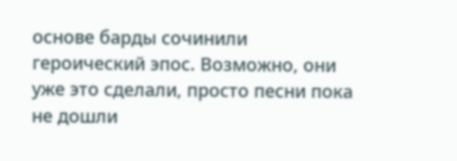основе барды сочинили героический эпос. Возможно, они уже это сделали, просто песни пока не дошли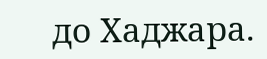до Хаджара.